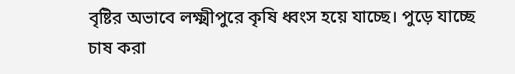বৃষ্টির অভাবে লক্ষ্মীপুরে কৃষি ধ্বংস হয়ে যাচ্ছে। পুড়ে যাচ্ছে চাষ করা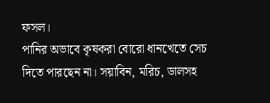ফসল।
পানির অভাবে কৃষকরা বোরো ধানখেতে সেচ দিতে পারছেন না। সয়াবিন, মরিচ, ডালসহ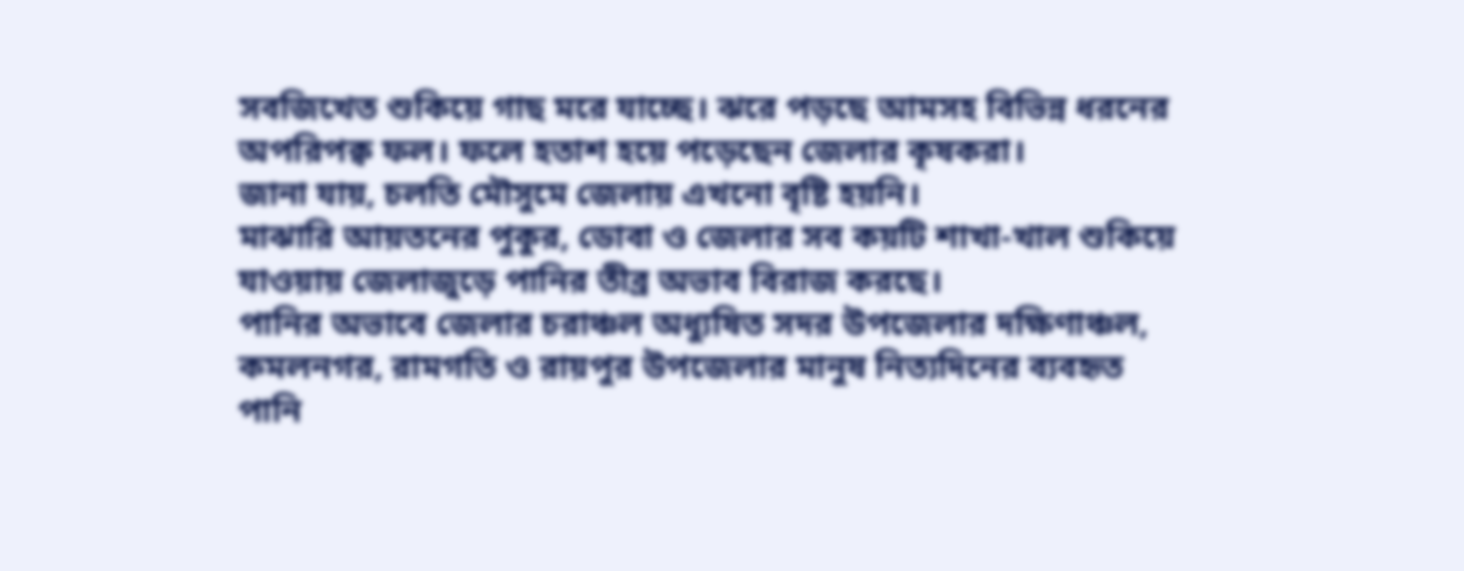সবজিখেত শুকিয়ে গাছ মরে যাচ্ছে। ঝরে পড়ছে আমসহ বিভিন্ন ধরনের অপরিপক্ব ফল। ফলে হতাশ হয়ে পড়েছেন জেলার কৃষকরা।
জানা যায়, চলতি মৌসুমে জেলায় এখনো বৃষ্টি হয়নি।
মাঝারি আয়তনের পুকুর, ডোবা ও জেলার সব কয়টি শাখা-খাল শুকিয়ে যাওয়ায় জেলাজুড়ে পানির তীব্র অভাব বিরাজ করছে।
পানির অভাবে জেলার চরাঞ্চল অধ্যুষিত সদর উপজেলার দক্ষিণাঞ্চল, কমলনগর, রামগতি ও রায়পুর উপজেলার মানুষ নিত্যদিনের ব্যবহৃত পানি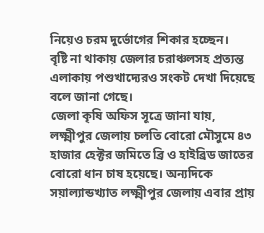নিয়েও চরম দুর্ভোগের শিকার হচ্ছেন।
বৃষ্টি না থাকায় জেলার চরাঞ্চলসহ প্রত্যন্ত এলাকায় পশুখাদ্যেরও সংকট দেখা দিয়েছে বলে জানা গেছে।
জেলা কৃষি অফিস সূত্রে জানা যায়, লক্ষ্মীপুর জেলায় চলতি বোরো মৌসুমে ৪৩ হাজার হেক্টর জমিতে ব্রি ও হাইব্রিড জাতের বোরো ধান চাষ হয়েছে। অন্যদিকে সয়াল্যান্ডখ্যাত লক্ষ্মীপুর জেলায় এবার প্রায়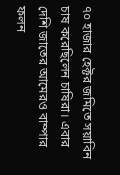৭০ হাজার হেক্টর জমিতে সয়াবিন চাষ করেছিলেন চাষিরা। এবার দেশি জাতের আমেরও বাম্পার ফলন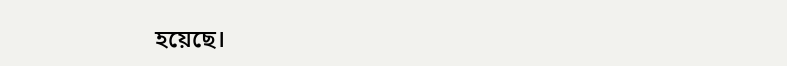হয়েছে।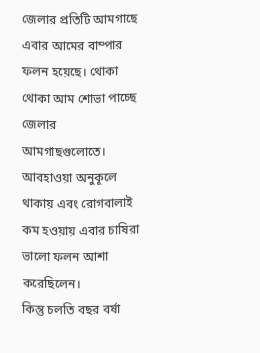জেলার প্রতিটি আমগাছে এবার আমের বাম্পার ফলন হয়েছে। থোকা থোকা আম শোভা পাচ্ছে জেলার আমগাছগুলোতে। আবহাওয়া অনুকূলে থাকায় এবং রোগবালাই কম হওয়ায় এবার চাষিরা ভালো ফলন আশা করেছিলেন।
কিন্তু চলতি বছর বর্ষা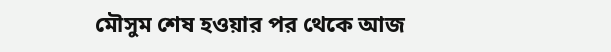মৌসুম শেষ হওয়ার পর থেকে আজ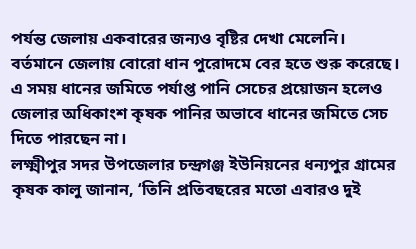পর্যন্ত জেলায় একবারের জন্যও বৃষ্টির দেখা মেলেনি।
বর্তমানে জেলায় বোরো ধান পুরোদমে বের হতে শুরু করেছে। এ সময় ধানের জমিতে পর্যাপ্ত পানি সেচের প্রয়োজন হলেও জেলার অধিকাংশ কৃষক পানির অভাবে ধানের জমিতে সেচ দিতে পারছেন না।
লক্ষ্মীপুর সদর উপজেলার চন্দ্রগঞ্জ ইউনিয়নের ধন্যপুর গ্রামের কৃষক কালু জানান, ‘তিনি প্রতিবছরের মতো এবারও দুই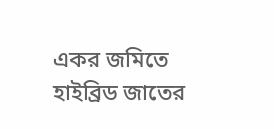একর জমিতে হাইব্রিড জাতের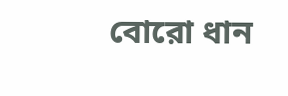বোরো ধান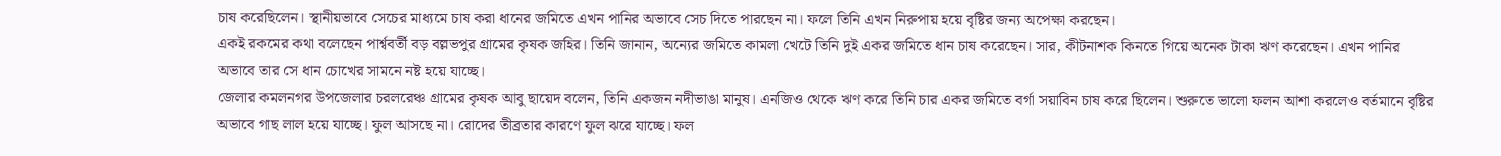চাষ করেছিলেন। স্থানীয়ভাবে সেচের মাধ্যমে চাষ করা ধানের জমিতে এখন পানির অভাবে সেচ দিতে পারছেন না। ফলে তিনি এখন নিরুপায় হয়ে বৃষ্টির জন্য অপেক্ষা করছেন।
একই রকমের কথা বলেছেন পার্শ্ববর্তী বড় বল্লভপুর গ্রামের কৃষক জহির। তিনি জানান, অন্যের জমিতে কামলা খেটে তিনি দুই একর জমিতে ধান চাষ করেছেন। সার, কীটনাশক কিনতে গিয়ে অনেক টাকা ঋণ করেছেন। এখন পানির অভাবে তার সে ধান চোখের সামনে নষ্ট হয়ে যাচ্ছে।
জেলার কমলনগর উপজেলার চরলরেঞ্চ গ্রামের কৃষক আবু ছায়েদ বলেন, তিনি একজন নদীভাঙা মানুষ। এনজিও থেকে ঋণ করে তিনি চার একর জমিতে বর্গা সয়াবিন চাষ করে ছিলেন। শুরুতে ভালো ফলন আশা করলেও বর্তমানে বৃষ্টির অভাবে গাছ লাল হয়ে যাচ্ছে। ফুল আসছে না। রোদের তীব্রতার কারণে ফুল ঝরে যাচ্ছে। ফল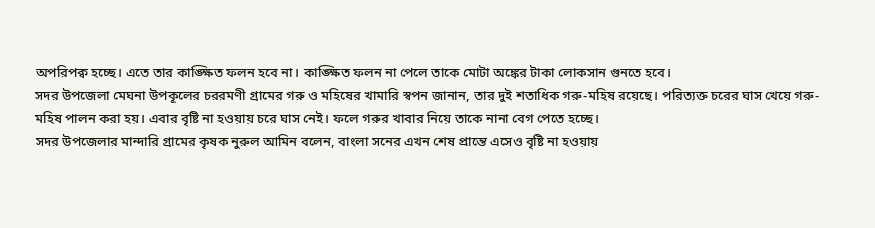অপরিপক্ব হচ্ছে। এতে তার কাঙ্ক্ষিত ফলন হবে না। কাঙ্ক্ষিত ফলন না পেলে তাকে মোটা অঙ্কের টাকা লোকসান গুনতে হবে।
সদর উপজেলা মেঘনা উপকূলের চররমণী গ্রামের গরু ও মহিষের খামারি স্বপন জানান, তার দুই শতাধিক গরু-মহিষ রয়েছে। পরিত্যক্ত চরের ঘাস খেয়ে গরু-মহিষ পালন করা হয়। এবার বৃষ্টি না হওয়ায় চরে ঘাস নেই। ফলে গরুর খাবার নিয়ে তাকে নানা বেগ পেতে হচ্ছে।
সদর উপজেলার মান্দারি গ্রামের কৃষক নুরুল আমিন বলেন, বাংলা সনের এখন শেষ প্রান্তে এসেও বৃষ্টি না হওয়ায়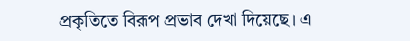প্রকৃতিতে বিরূপ প্রভাব দেখা দিয়েছে। এ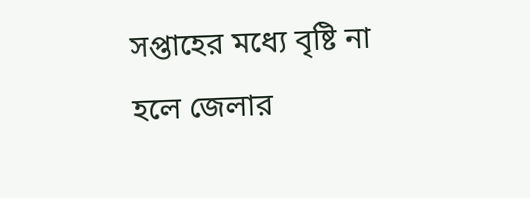সপ্তাহের মধ্যে বৃষ্টি না হলে জেলার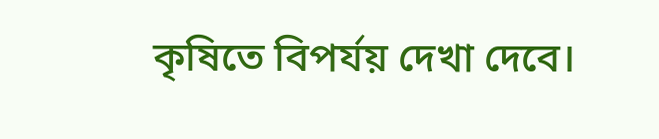কৃষিতে বিপর্যয় দেখা দেবে।